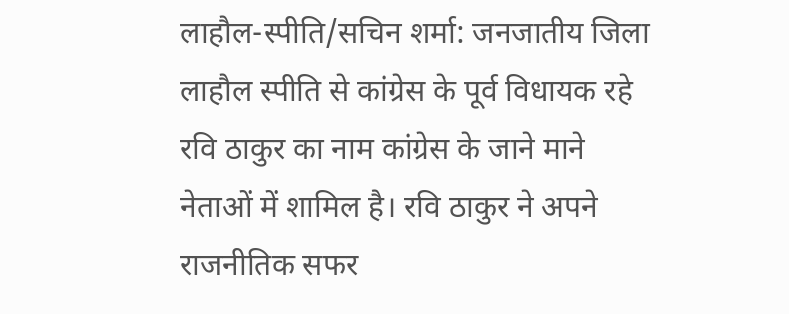लाहौल-स्पीति/सचिन शर्मा: जनजातीय जिला लाहौल स्पीति से कांग्रेस के पूर्व विधायक रहे रवि ठाकुर का नाम कांग्रेस के जाने माने नेताओं में शामिल है। रवि ठाकुर ने अपने राजनीतिक सफर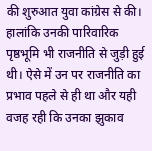की शुरुआत युवा कांग्रेस से की। हालांकि उनकी पारिवारिक पृष्ठभूमि भी राजनीति से जुड़ी हुई थी। ऐसे में उन पर राजनीति का प्रभाव पहले से ही था और यही वजह रही कि उनका झुकाव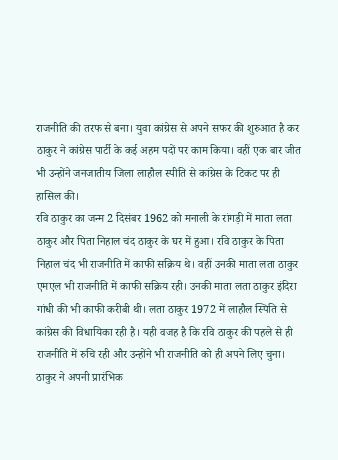राजनीति की तरफ से बना। युवा कांग्रेस से अपने सफर की शुरुआत है कर ठाकुर ने कांग्रेस पार्टी के कई अहम पदों पर काम किया। वहीं एक बार जीत भी उन्होंने जनजातीय जिला लाहौल स्पीति से कांग्रेस के टिकट पर ही हासिल की।
रवि ठाकुर का जन्म 2 दिसंबर 1962 को मनाली के रांगड़ी में माता लता ठाकुर और पिता निहाल चंद ठाकुर के घर में हुआ। रवि ठाकुर के पिता निहाल चंद भी राजनीति में काफी सक्रिय थे। वहीं उनकी माता लता ठाकुर एमएल भी राजनीति में काफी सक्रिय रही। उनकी माता लता ठाकुर इंदिरा गांधी की भी काफी करीबी थी। लता ठाकुर 1972 में लाहौल स्पिति से कांग्रेस की विधायिका रही है। यही वजह है कि रवि ठाकुर की पहले से ही राजनीति में रुचि रही और उन्होंने भी राजनीति को ही अपने लिए चुना।
ठाकुर ने अपनी प्रारंभिक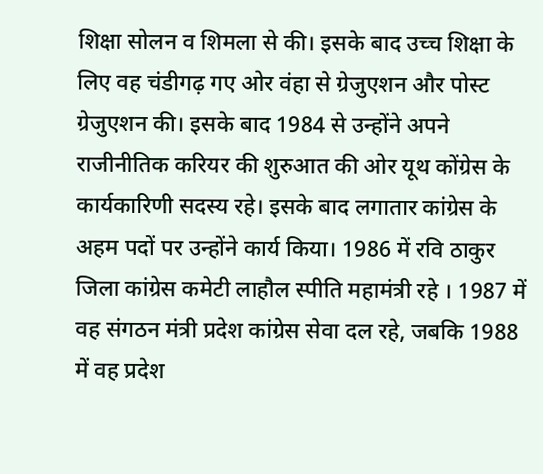शिक्षा सोलन व शिमला से की। इसके बाद उच्च शिक्षा के लिए वह चंडीगढ़ गए ओर वंहा से ग्रेजुएशन और पोस्ट ग्रेजुएशन की। इसके बाद 1984 से उन्होंने अपने राजीनीतिक करियर की शुरुआत की ओर यूथ कोंग्रेस के कार्यकारिणी सदस्य रहे। इसके बाद लगातार कांग्रेस के अहम पदों पर उन्होंने कार्य किया। 1986 में रवि ठाकुर जिला कांग्रेस कमेटी लाहौल स्पीति महामंत्री रहे । 1987 में वह संगठन मंत्री प्रदेश कांग्रेस सेवा दल रहे, जबकि 1988 में वह प्रदेश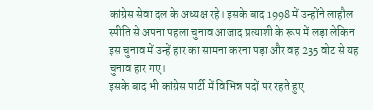कांग्रेस सेवा दल के अध्यक्ष रहे। इसके बाद 1998 में उन्होंने लाहौल स्पीति से अपना पहला चुनाव आजाद प्रत्याशी के रूप में लड़ा लेकिन इस चुनाव में उन्हें हार का सामना करना पड़ा और वह 235 वोट से यह चुनाव हार गए।
इसके बाद भी कांग्रेस पार्टी में विभिन्न पदों पर रहते हुए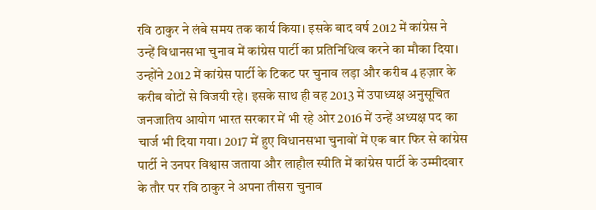रवि ठाकुर ने लंबे समय तक कार्य किया। इसके बाद वर्ष 2012 में कांग्रेस ने उन्हें विधानसभा चुनाव में कांग्रेस पार्टी का प्रतिनिधित्व करने का मौका दिया। उन्होंने 2012 में कांग्रेस पार्टी के टिकट पर चुनाव लड़ा और करीब 4 हज़ार के करीब वोटों से विजयी रहे। इसके साथ ही वह 2013 में उपाध्यक्ष अनुसूचित जनजातिय आयोग भारत सरकार में भी रहे ओर 2016 में उन्हें अध्यक्ष पद का चार्ज भी दिया गया। 2017 में हुए विधानसभा चुनावों में एक बार फिर से कांग्रेस पार्टी ने उनपर विश्वास जताया और लाहौल स्पीति में कांग्रेस पार्टी के उम्मीदवार के तौर पर रवि ठाकुर ने अपना तीसरा चुनाव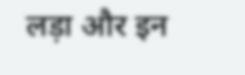लड़ा और इन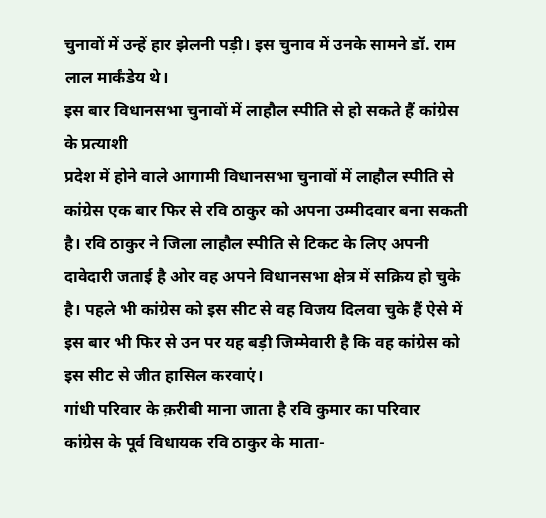चुनावों में उन्हें हार झेलनी पड़ी। इस चुनाव में उनके सामने डॉ. राम लाल मार्कंडेय थे।
इस बार विधानसभा चुनावों में लाहौल स्पीति से हो सकते हैं कांग्रेस के प्रत्याशी
प्रदेश में होने वाले आगामी विधानसभा चुनावों में लाहौल स्पीति से कांग्रेस एक बार फिर से रवि ठाकुर को अपना उम्मीदवार बना सकती है। रवि ठाकुर ने जिला लाहौल स्पीति से टिकट के लिए अपनी दावेदारी जताई है ओर वह अपने विधानसभा क्षेत्र में सक्रिय हो चुके है। पहले भी कांग्रेस को इस सीट से वह विजय दिलवा चुके हैं ऐसे में इस बार भी फिर से उन पर यह बड़ी जिम्मेवारी है कि वह कांग्रेस को इस सीट से जीत हासिल करवाएं।
गांधी परिवार के क़रीबी माना जाता है रवि कुमार का परिवार
कांग्रेस के पूर्व विधायक रवि ठाकुर के माता-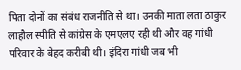पिता दोनों का संबंध राजनीति से था। उनकी माता लता ठाकुर लाहौल स्पीति से कांग्रेस के एमएलए रही थी और वह गांधी परिवार के बेहद करीबी थी। इंदिरा गांधी जब भी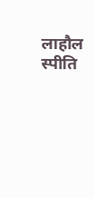लाहौल स्पीति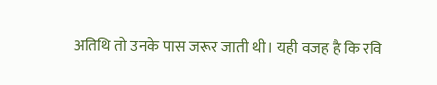अतिथि तो उनके पास जरूर जाती थी। यही वजह है कि रवि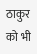ठाकुर को भी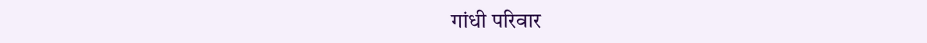गांधी परिवार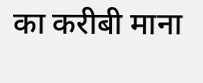का करीबी माना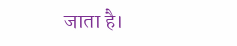जाता है।